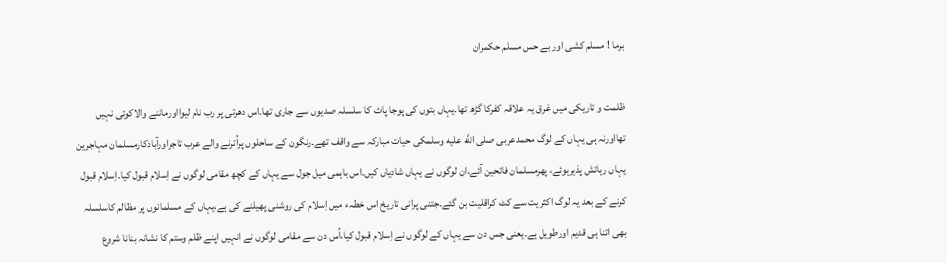برما ! مسلم کشی اور بے حس مسلم حکمران

ظلمت و تاریکی میں غرق یہ علاقہ کفرکا گڑھ تھا۔یہاں بتوں کی پوجا پاٹ کا سلسلہ صدیوں سے جاری تھا۔اس دھرتی پر رب نام لیوااورماننے والاکوئی نہیں تھااورنہ ہی یہاں کے لوگ محمدعربی صلى الله عليه وسلمکی حیات مبارکہ سے واقف تھے۔رنگون کے ساحلوں پراُترنے والے عرب تاجراورآبادکارمسلمان مہاجرین یہاں رہائش پذیرہوئے، پھرمسلمان فاتحین آئے،ان لوگوں نے یہاں شادیاں کیں۔اس باہمی میل جول سے یہاں کے کچھ مقامی لوگوں نے اِسلام قبول کیا۔اِسلام قبول کرنے کے بعد یہ لوگ اکثریت سے کٹ کراقلیت بن گئے۔جتنی پرانی تاریخ اس خطہء میں اِسلام کی روشنی پھیلنے کی ہے،یہاں کے مسلمانوں پر مظالم کاسلسلہ بھی اتنا ہی قدیم اورطویل ہے۔یعنی جس دن سے یہاں کے لوگوں نے اِسلام قبول کیا،اُس دن سے مقامی لوگوں نے انہیں اپنے ظلم وستم کا نشانہ بنانا شروع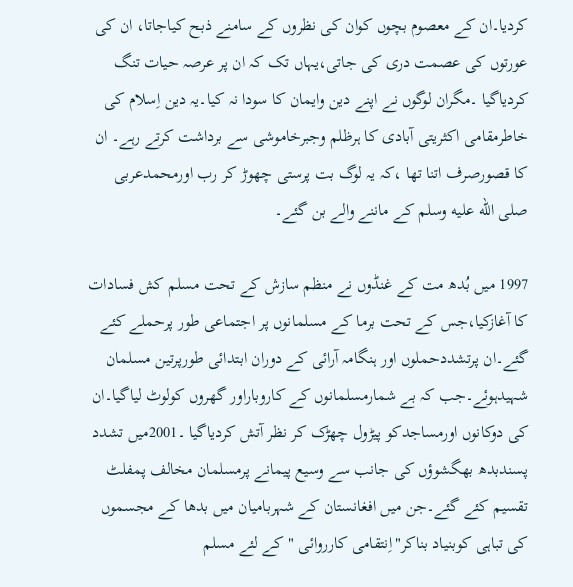کردیا۔ان کے معصوم بچوں کوان کی نظروں کے سامنے ذبح کیاجاتا، ان کی عورتوں کی عصمت دری کی جاتی،یہاں تک کہ ان پر عرصہ حیات تنگ کردیاگیا ۔مگران لوگوں نے اپنے دین وایمان کا سودا نہ کیا۔یہ دین اِسلام کی خاطرمقامی اکثریتی آبادی کا ہرظلم وجبرخاموشی سے برداشت کرتے رہے۔ ان کا قصورصرف اتنا تھا ،کہ یہ لوگ بت پرستی چھوڑ کر رب اورمحمدعربی صلى الله عليه وسلم کے ماننے والے بن گئے۔

1997 میں بُدھ مت کے غنڈوں نے منظم سازش کے تحت مسلم کش فسادات کا آغازکیا،جس کے تحت برما کے مسلمانوں پر اجتماعی طور پرحملے کئے گئے۔ان پرتشددحملوں اور ہنگامہ آرائی کے دوران ابتدائی طورپرتین مسلمان شہیدہوئے۔جب کہ بے شمارمسلمانوں کے کاروباراور گھروں کولوٹ لیاگیا۔ان کی دوکانوں اورمساجدکو پیڑول چھڑک کر نظر آتش کردیاگیا ۔2001میں تشدد پسندبدھ بھگشوؤں کی جانب سے وسیع پیمانے پرمسلمان مخالف پمفلٹ تقسیم کئے گئے۔جن میں افغانستان کے شہربامیان میں بدھا کے مجسموں کی تباہی کوبنیاد بناکر"اِنتقامی کارروائی "کے لئے مسلم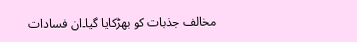مخالف جذبات کو بھڑکایا گیا۔ان فسادات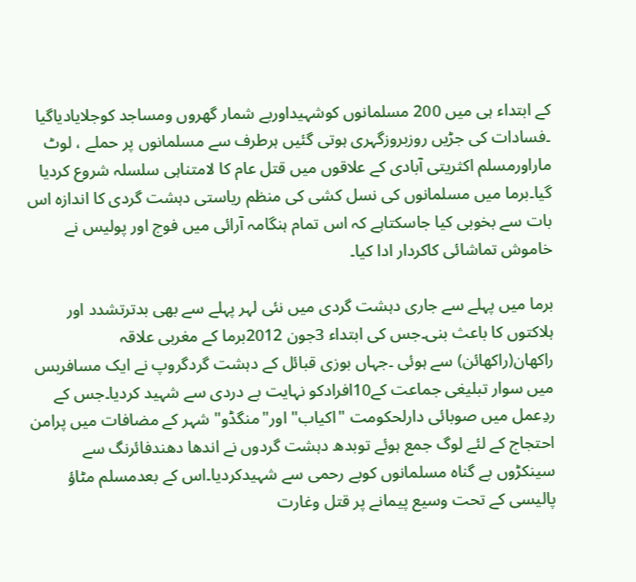کے ابتداء ہی میں 200 مسلمانوں کوشہیداوربے شمار گھروں ومساجد کوجلایادیاگیا ۔فسادات کی جڑیں روزبروزگہری ہوتی گئیں ہرطرف سے مسلمانوں پر حملے ، لوٹ ماراورمسلم اکثریتی آبادی کے علاقوں میں قتل عام کا لامتناہی سلسلہ شروع کردیا گیا۔برما میں مسلمانوں کی نسل کشی کی منظم ریاستی دہشت گردی کا اندازہ اس بات سے بخوبی کیا جاسکتاہے کہ اس تمام ہنگامہ آرائی میں فوج اور پولیس نے خاموش تماشائی کاکردار ادا کیا۔

برما میں پہلے سے جاری دہشت گردی میں نئی لہر پہلے سے بھی بدترتشدد اور ہلاکتوں کا باعث بنی۔جس کی ابتداء 3جون 2012برما کے مغربی علاقہ راکھان(راکھائن) سے ہوئی ۔جہاں بوزی قبائل کے دہشت گردگروپ نے ایک مسافربس میں سوار تبلیغی جماعت کے10افرادکو نہایت بے دردی سے شہید کردیا۔جس کے ردِعمل میں صوبائی دارلحکومت "اکیاب" اور"منگڈو" شہر کے مضافات میں پرامن احتجاج کے لئے لوگ جمع ہوئے توبدھ دہشت گردوں نے اندھا دھندفائرنگ سے سینکڑوں بے گناہ مسلمانوں کوبے رحمی سے شہیدکردیا۔اس کے بعدمسلم مٹاؤ پالیسی کے تحت وسیع پیمانے پر قتل وغارت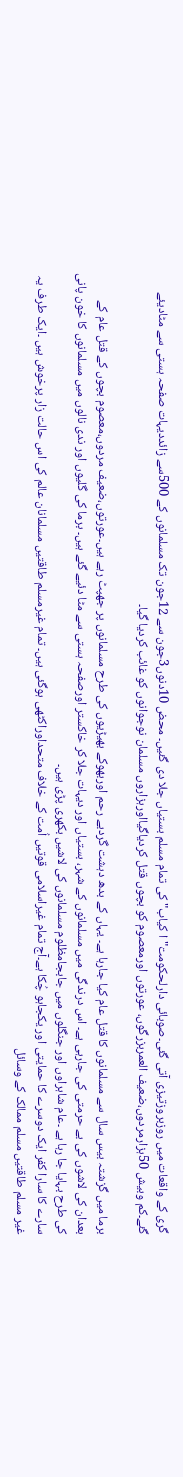گری کے واقعات میں روزبروزتیزی آتی گئی۔صوبائی دارلحکومت" ا کیاب" کی تمام مسلم بستیاں جلا دی گئیں۔ محض 10دنوں3جون سے 12جون تک مسلمانوں کے 500سے زائددیہات صفحہ ہستی سے مٹادیئے گئے۔کم وبیش 50ہزارمردوں،ضعیف العمربزرگوں، عورتوں اورمعصوم کو بچوں قتل کردیاگیااورہزاروں مسلمان نوجوانوں کو غائب کردیا گیا۔

برما میں گزشتہ بیس سال سے مسلمانوں کا قتل عام کیا جارہا ہے۔ یہاں کے بدھ دہشت گردبے رحم اوربھوکے بھیڑیوں کی طرح مسلمانوں پر جھپٹ رہے ہیں۔عورتوں،ضعیف مردوں،معصوم بچوں کے قتل عام کے بعدان کی لاشوں کی بے حرمتی کی جارہی ہے۔ اس درندگی میں مسلمانوں کے شہر، بستیاں اور دیہات جلا کر خاکستر اورصفحہ ہستی سے مٹا دئیے گئے ہیں۔ برما کی گلیوں اور ندی نالوں میں مسلمانوں کا خون پانی کی طرح بہایا جا رہا ہے ۔عام شاہراوں اور جنگلوں میں جابجامظلوم مسلمانوں کی لاشیں بکھری پڑی ہیں۔
سارے کا سارا کفر ایک دوسرے کا حمایتی اور یکجاہو چُکا ہے۔آج تمام غیراسلامی قوتیں اُمت کے خلاف متحداوراکٹھی ہوگئی ہیں۔ تمام غیرمسلم طاقتیں مسلمانان عالم کی اس حالت زار پرخوش ہیں ۔ایک طرف یہ غیر مسلم طاقتیں مسلم ممالک کے وسائل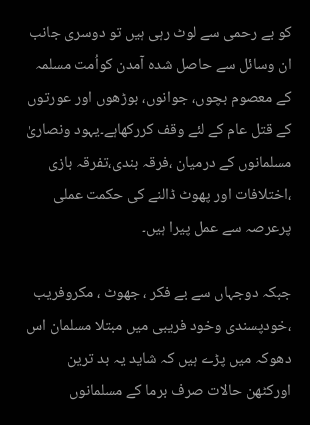کو بے رحمی سے لوٹ رہی ہیں تو دوسری جانب ان وسائل سے حاصل شدہ آمدن کواُمت مسلمہ کے معصوم بچوں، جوانوں، بوڑھوں اور عورتوں کے قتل عام کے لئے وقف کررکھاہے۔یہود ونصاریٰ مسلمانوں کے درمیان ،فرقہ بندی،تفرقہ بازی ،اختلافات اور پھوٹ ڈالنے کی حکمت عملی پرعرصہ سے عمل پیرا ہیں۔

جبکہ دوجہاں سے بے فکر ، جھوٹ ، مکروفریب ،خودپسندی وخود فریبی میں مبتلا مسلمان اس دھوکہ میں پڑے ہیں کہ شاید یہ بد ترین اورکٹھن حالات صرف برما کے مسلمانوں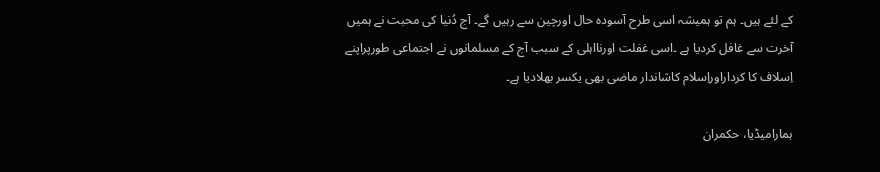کے لئے ہیں۔ ہم تو ہمیشہ اسی طرح آسودہ حال اورچین سے رہیں گے۔ آج دُنیا کی محبت نے ہمیں آخرت سے غافل کردیا ہے ۔اسی غفلت اورنااہلی کے سبب آج کے مسلمانوں نے اجتماعی طورپراپنے اِسلاف کا کرداراوراِسلام کاشاندار ماضی بھی یکسر بھلادیا ہے۔

ہمارامیڈیا، حکمران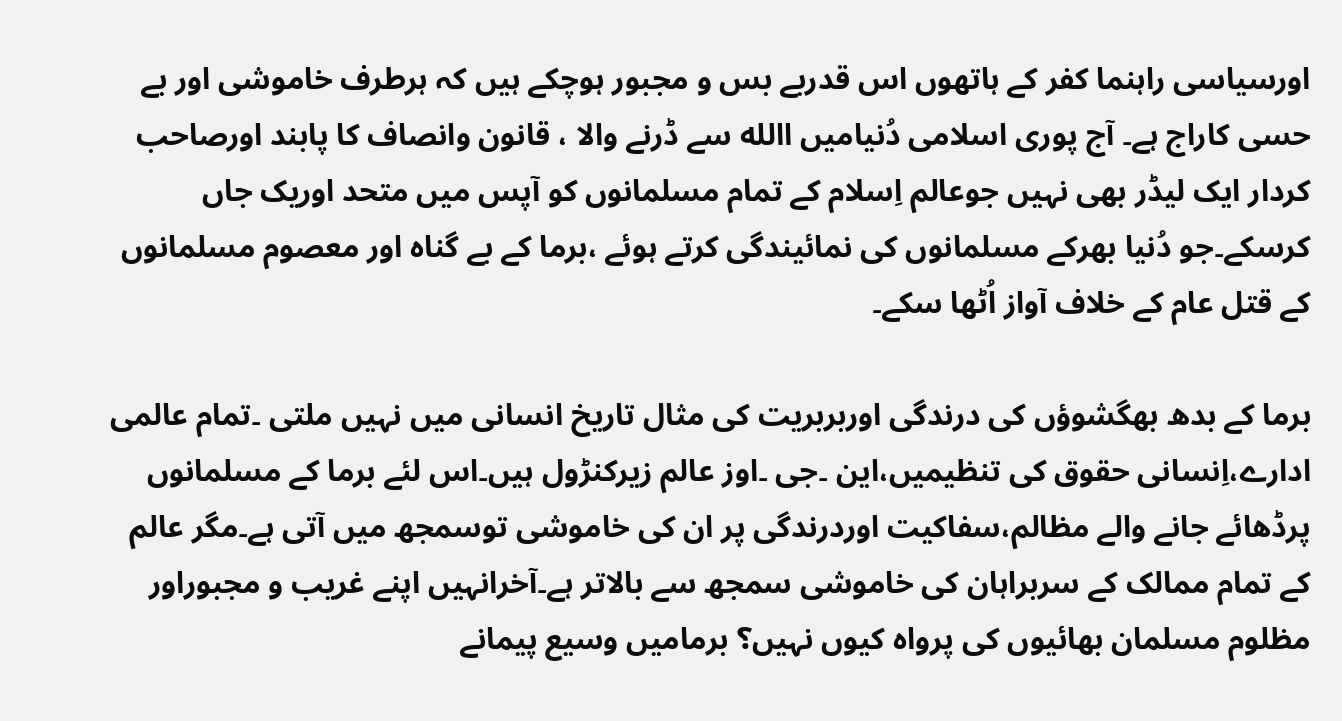اورسیاسی راہنما کفر کے ہاتھوں اس قدربے بس و مجبور ہوچکے ہیں کہ ہرطرف خاموشی اور بے حسی کاراج ہے۔ آج پوری اسلامی دُنیامیں االله سے ڈرنے والا ، قانون وانصاف کا پابند اورصاحب کردار ایک لیڈر بھی نہیں جوعالم اِسلام کے تمام مسلمانوں کو آپس میں متحد اوریک جاں کرسکے۔جو دُنیا بھرکے مسلمانوں کی نمائیندگی کرتے ہوئے ،برما کے بے گناہ اور معصوم مسلمانوں کے قتل عام کے خلاف آواز اُٹھا سکے۔

برما کے بدھ بھگشوؤں کی درندگی اوربربریت کی مثال تاریخ انسانی میں نہیں ملتی ۔تمام عالمی ادارے،اِنسانی حقوق کی تنظیمیں،این ۔جی ۔اوز عالم زیرکنڑول ہیں۔اس لئے برما کے مسلمانوں پرڈھائے جانے والے مظالم،سفاکیت اوردرندگی پر ان کی خاموشی توسمجھ میں آتی ہے۔مگر عالم کے تمام ممالک کے سربراہان کی خاموشی سمجھ سے بالاتر ہے۔آخرانہیں اپنے غریب و مجبوراور مظلوم مسلمان بھائیوں کی پرواہ کیوں نہیں؟ برمامیں وسیع پیمانے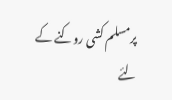پرمسلم کشی روکنے کے لئے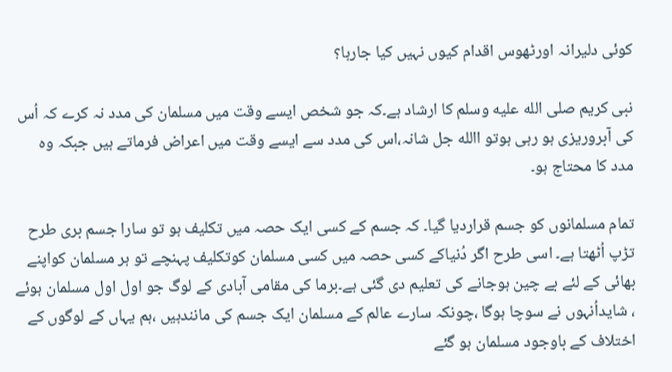کوئی دلیرانہ اورٹھوس اقدام کیوں نہیں کیا جارہا؟

نبی کریم صلى الله عليه وسلم کا ارشاد ہے۔کہ جو شخص ایسے وقت میں مسلمان کی مدد نہ کرے کہ اُس کی آبروریزی ہو رہی ہوتو االله جل شانہ،اس کی مدد سے ایسے وقت میں اعراض فرماتے ہیں جبکہ وہ مدد کا محتاج ہو۔

تمام مسلمانوں کو جسم قراردیا گیا۔ کہ جسم کے کسی ایک حصہ میں تکلیف ہو تو سارا جسم بری طرح تڑپ اُٹھتا ہے۔ اسی طرح اگر دُنیاکے کسی حصہ میں کسی مسلمان کوتکلیف پہنچے تو ہر مسلمان کواپنے بھائی کے لئے بے چین ہوجانے کی تعلیم دی گئی ہے۔برما کی مقامی آبادی کے لوگ جو اول اول مسلمان ہوئے ، شایداُنہوں نے سوچا ہوگا ،چونکہ سارے عالم کے مسلمان ایک جسم کی مانندہیں ،ہم یہاں کے لوگوں کے اختلاف کے باوجود مسلمان ہو گئے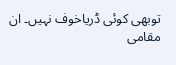توبھی کوئی ڈریاخوف نہیں۔ ان مقامی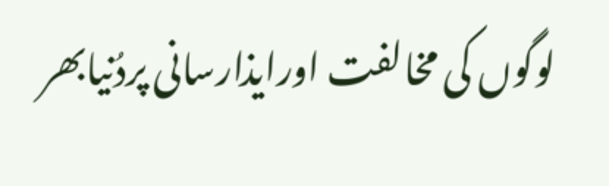لوگوں کی مخالفت اورایذارسانی پردُنیابھر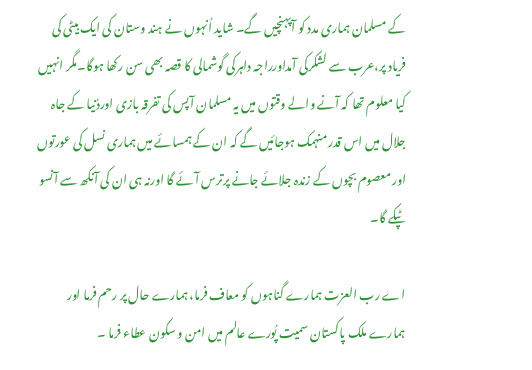کے مسلمان ہماری مدد کو آپہنچیں گے۔ شاید اُنہوں نے ہند وستان کی ایک بیٹی کی فریاد پر،عرب سے لشکرکی آمداورراجہ داہرکی گوشمالی کا قصہ بھی سن رکھا ہوگا۔مگر انہیں کیا معلوم تھا کہ آنے والے وقتوں میں یہ مسلمان آپس کی تفرقہ بازی اوردُنیا کے جاہ جلال میں اس قدر منہمک ہوجائیں گے کہ ان کے ہمسائے میں ہماری نسل کی عورتوں اور معصوم بچوں کے زندہ جلائے جانے پرترس آئے گا اورنہ ہی ان کی آنکھ سے آنسو ٹپکے گا۔

اے رب العزت ہمارے گناہوں کو معاف فرما، ہمارے حال پر رحم فرما اور ہمارے ملک پاکستان سمیت پُورے عالم میں امن و سکون عطاء فرما ۔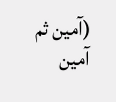(آمین ثم آمین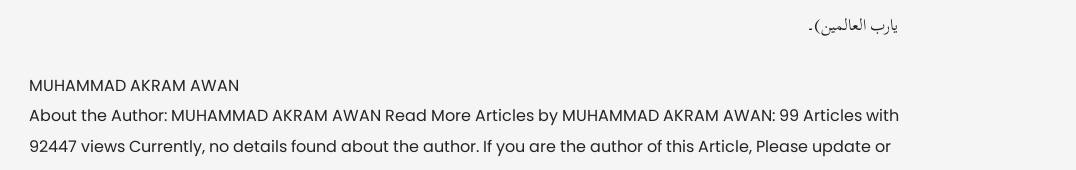یارب العالمین)۔

MUHAMMAD AKRAM AWAN
About the Author: MUHAMMAD AKRAM AWAN Read More Articles by MUHAMMAD AKRAM AWAN: 99 Articles with 92447 views Currently, no details found about the author. If you are the author of this Article, Please update or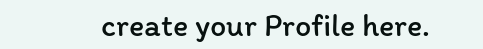create your Profile here.